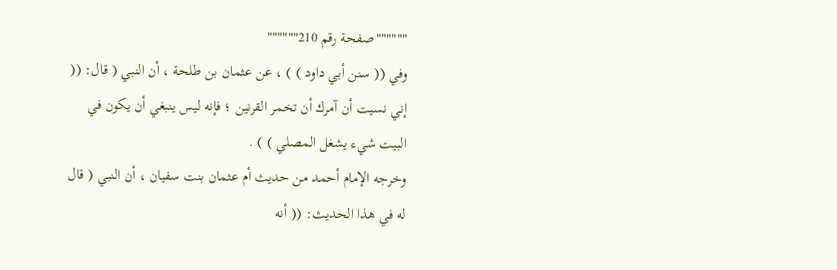""""""صفحة رقم 210""""""
وفي (( سنن أبي داود ) ) ، عن عثمان بن طلحة ، أن النبي ( قال: (( إني نسيت أن آمرك أن تخمر القرنين ؛ فإنه ليس ينبغي أن يكون في البيت شيء يشغل المصلي ) ) .
وخرجه الإمام أحمد من حديث أم عثمان بنت سفيان ، أن النبي ( قال له في هذا الحديث: (( أنه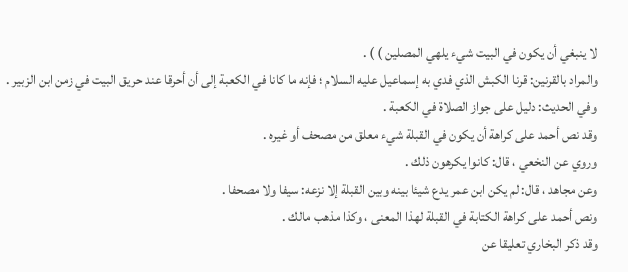لا ينبغي أن يكون في البيت شيء يلهي المصلين ) ) .
والمراد بالقرنين: قرنا الكبش الذي فدي به إسماعيل عليه السلام ؛ فإنه ما كانا في الكعبة إلى أن أحرقا عند حريق البيت في زمن ابن الزبير .
وفي الحديث: دليل على جواز الصلاة في الكعبة .
وقد نص أحمد على كراهة أن يكون في القبلة شيء معلق من مصحف أو غيره .
وروي عن النخعي ، قال: كانوا يكرهون ذلك .
وعن مجاهد ، قال: لم يكن ابن عمر يدع شيئا بينه وبين القبلة إلا نزعه: سيفا ولا مصحفا .
ونص أحمد على كراهة الكتابة في القبلة لهذا المعنى ، وكذا مذهب مالك .
وقد ذكر البخاري تعليقا عن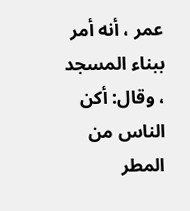عمر ، أنه أمر ببناء المسجد ، وقال: أكن الناس من المطر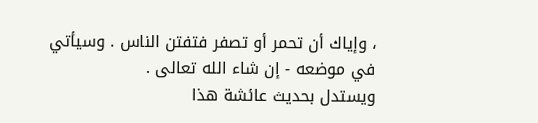، وإياك أن تحمر أو تصفر فتفتن الناس . وسيأتي في موضعه - إن شاء الله تعالى .
ويستدل بحديث عائشة هذا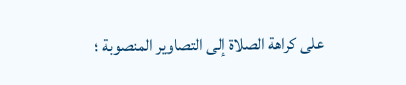على كراهة الصلاة إلى التصاوير المنصوبة ؛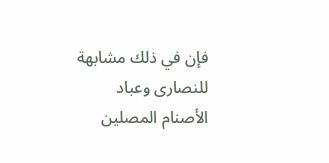فإن في ذلك مشابهة للنصارى وعباد الأصنام المصلين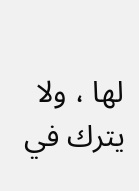لها ، ولا يترك في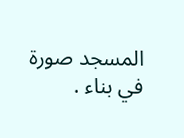المسجد صورة في بناء .